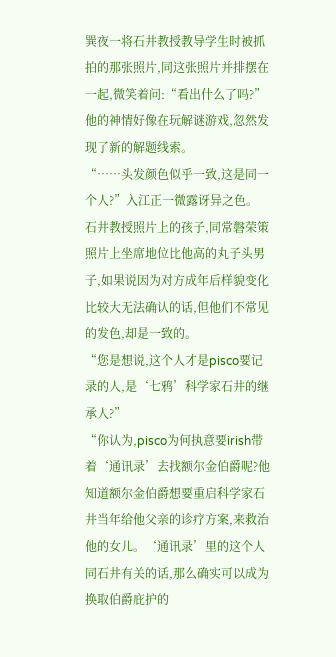巽夜一将石井教授教导学生时被抓拍的那张照片,同这张照片并排摆在一起,微笑着问:“看出什么了吗?”
他的神情好像在玩解谜游戏,忽然发现了新的解题线索。
“……头发颜色似乎一致,这是同一个人?”入江正一微露讶异之色。
石井教授照片上的孩子,同常磐荣策照片上坐席地位比他高的丸子头男子,如果说因为对方成年后样貌变化比较大无法确认的话,但他们不常见的发色,却是一致的。
“您是想说,这个人才是pisco要记录的人,是‘七鸦’科学家石井的继承人?”
“你认为,pisco为何执意要irish带着‘通讯录’去找额尔金伯爵呢?他知道额尔金伯爵想要重启科学家石井当年给他父亲的诊疗方案,来救治他的女儿。‘通讯录’里的这个人同石井有关的话,那么确实可以成为换取伯爵庇护的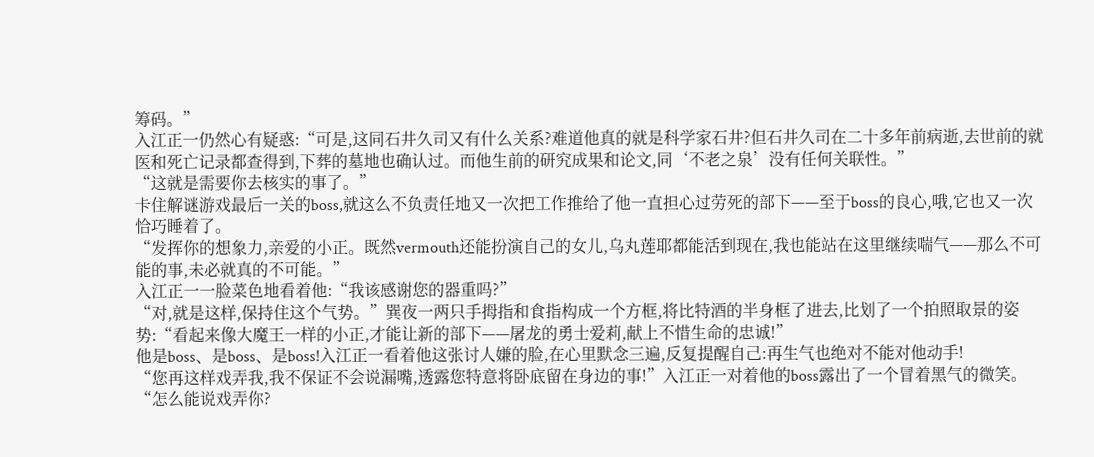筹码。”
入江正一仍然心有疑惑:“可是,这同石井久司又有什么关系?难道他真的就是科学家石井?但石井久司在二十多年前病逝,去世前的就医和死亡记录都查得到,下葬的墓地也确认过。而他生前的研究成果和论文,同‘不老之泉’没有任何关联性。”
“这就是需要你去核实的事了。”
卡住解谜游戏最后一关的boss,就这么不负责任地又一次把工作推给了他一直担心过劳死的部下——至于boss的良心,哦,它也又一次恰巧睡着了。
“发挥你的想象力,亲爱的小正。既然vermouth还能扮演自己的女儿,乌丸莲耶都能活到现在,我也能站在这里继续喘气——那么不可能的事,未必就真的不可能。”
入江正一一脸菜色地看着他:“我该感谢您的器重吗?”
“对,就是这样,保持住这个气势。”巽夜一两只手拇指和食指构成一个方框,将比特酒的半身框了进去,比划了一个拍照取景的姿势:“看起来像大魔王一样的小正,才能让新的部下——屠龙的勇士爱莉,献上不惜生命的忠诚!”
他是boss、是boss、是boss!入江正一看着他这张讨人嫌的脸,在心里默念三遍,反复提醒自己:再生气也绝对不能对他动手!
“您再这样戏弄我,我不保证不会说漏嘴,透露您特意将卧底留在身边的事!”入江正一对着他的boss露出了一个冒着黑气的微笑。
“怎么能说戏弄你?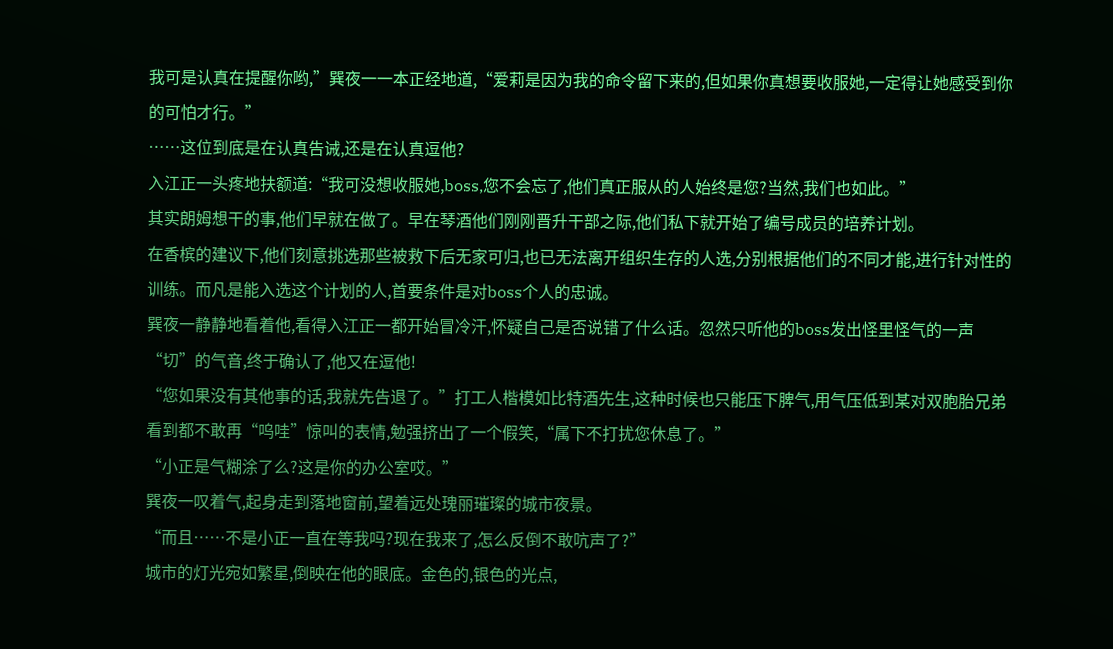我可是认真在提醒你哟,”巽夜一一本正经地道,“爱莉是因为我的命令留下来的,但如果你真想要收服她,一定得让她感受到你的可怕才行。”
……这位到底是在认真告诫,还是在认真逗他?
入江正一头疼地扶额道:“我可没想收服她,boss,您不会忘了,他们真正服从的人始终是您?当然,我们也如此。”
其实朗姆想干的事,他们早就在做了。早在琴酒他们刚刚晋升干部之际,他们私下就开始了编号成员的培养计划。
在香槟的建议下,他们刻意挑选那些被救下后无家可归,也已无法离开组织生存的人选,分别根据他们的不同才能,进行针对性的训练。而凡是能入选这个计划的人,首要条件是对boss个人的忠诚。
巽夜一静静地看着他,看得入江正一都开始冒冷汗,怀疑自己是否说错了什么话。忽然只听他的boss发出怪里怪气的一声“切”的气音,终于确认了,他又在逗他!
“您如果没有其他事的话,我就先告退了。”打工人楷模如比特酒先生,这种时候也只能压下脾气,用气压低到某对双胞胎兄弟看到都不敢再“呜哇”惊叫的表情,勉强挤出了一个假笑,“属下不打扰您休息了。”
“小正是气糊涂了么?这是你的办公室哎。”
巽夜一叹着气,起身走到落地窗前,望着远处瑰丽璀璨的城市夜景。
“而且……不是小正一直在等我吗?现在我来了,怎么反倒不敢吭声了?”
城市的灯光宛如繁星,倒映在他的眼底。金色的,银色的光点,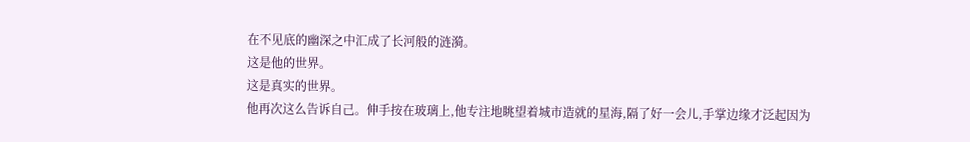在不见底的幽深之中汇成了长河般的涟漪。
这是他的世界。
这是真实的世界。
他再次这么告诉自己。伸手按在玻璃上,他专注地眺望着城市造就的星海,隔了好一会儿,手掌边缘才泛起因为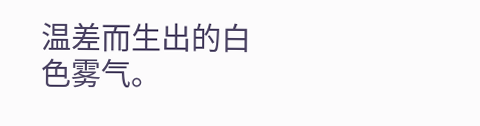温差而生出的白色雾气。